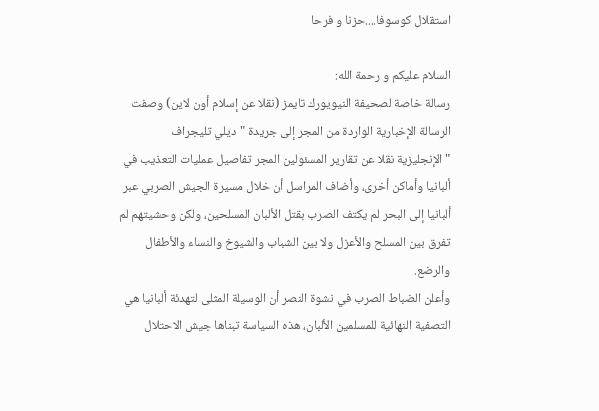استقلال كوسوفا....حزنا و فرحا

السلام عليكم و رحمة الله:
رسالة خاصة لصحيفة النيويورك تايمز (نقلا عن إسلام أون لاين) وصفت الرسالة الإخبارية الواردة من المجر إلى جريدة "ديلي تليجراف
" الإنجليزية نقلا عن تقارير المسئولين المجر تفاصيل عمليات التعذيب في ألبانيا وأماكن أخرى، وأضاف المراسل أن خلال مسيرة الجيش الصربي عبر ألبانيا إلى البحر لم يكتف الصرب بقتل الألبان المسلحين، ولكن وحشيتهم لم تفرق بين المسلح والأعزل ولا بين الشباب والشيوخ والنساء والأطفال والرضع.
وأعلن الضباط الصرب في نشوة النصر أن الوسيلة المثلى لتهدئة ألبانيا هي التصفية النهائية للمسلمين الألبان، هذه السياسة تبناها جيش الاحتلال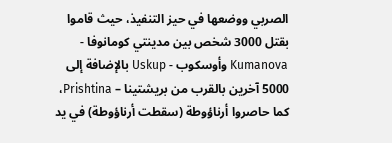الصربي ووضعها في حيز التنفيذ، حيث قاموا بقتل 3000 شخص بين مدينتي كومانوفا - Kumanova وأوسكوب - Uskup بالإضافة إلى 5000 آخرين بالقرب من بريشتينا – Prishtina، كما حاصروا أرناؤوطة (سقطت أرناؤوطة) في يد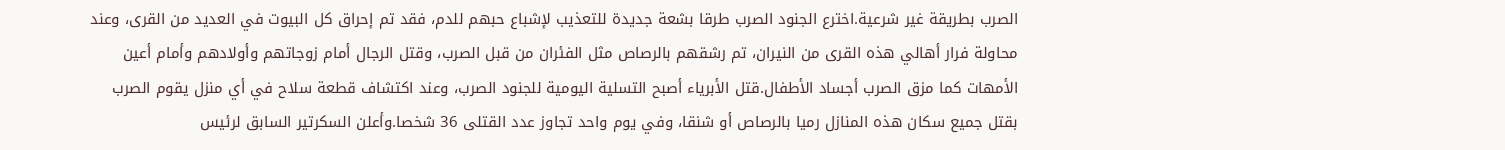الصرب بطريقة غير شرعية.اخترع الجنود الصرب طرقا بشعة جديدة للتعذيب لإشباع حبهم للدم، فقد تم إحراق كل البيوت في العديد من القرى، وعند محاولة فرار أهالي هذه القرى من النيران، تم رشقهم بالرصاص مثل الفئران من قبل الصرب، وقتل الرجال أمام زوجاتهم وأولادهم وأمام أعين الأمهات كما مزق الصرب أجساد الأطفال.قتل الأبرياء أصبح التسلية اليومية للجنود الصرب، وعند اكتشاف قطعة سلاح في أي منزل يقوم الصرب بقتل جميع سكان هذه المنازل رميا بالرصاص أو شنقا، وفي يوم واحد تجاوز عدد القتلى 36 شخصا.وأعلن السكرتير السابق لرئيس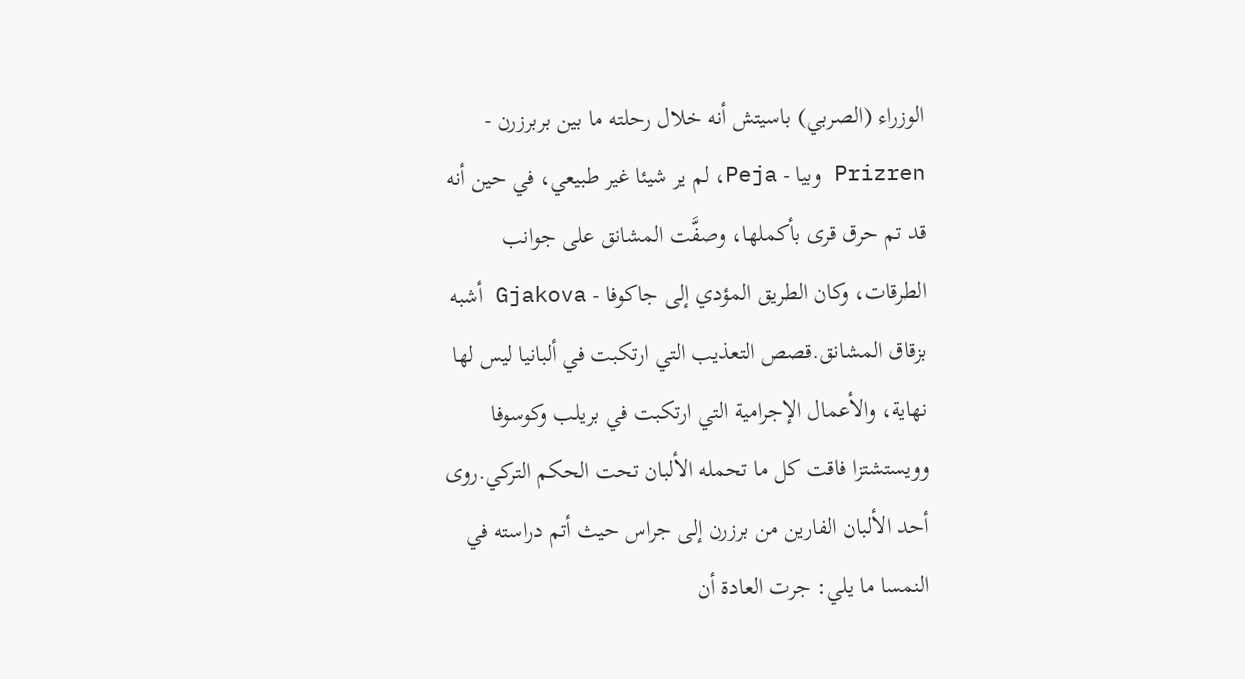الوزراء (الصربي) باسيتش أنه خلال رحلته ما بين بربرزرن - Prizren وبيا - Peja، لم ير شيئا غير طبيعي، في حين أنه قد تم حرق قرى بأكملها، وصفَّت المشانق على جوانب الطرقات، وكان الطريق المؤدي إلى جاكوفا - Gjakova أشبه بزقاق المشانق.قصص التعذيب التي ارتكبت في ألبانيا ليس لها نهاية، والأعمال الإجرامية التي ارتكبت في بريلب وكوسوفا وويستشتزا فاقت كل ما تحمله الألبان تحت الحكم التركي.روى أحد الألبان الفارين من برزرن إلى جراس حيث أتم دراسته في النمسا ما يلي: جرت العادة أن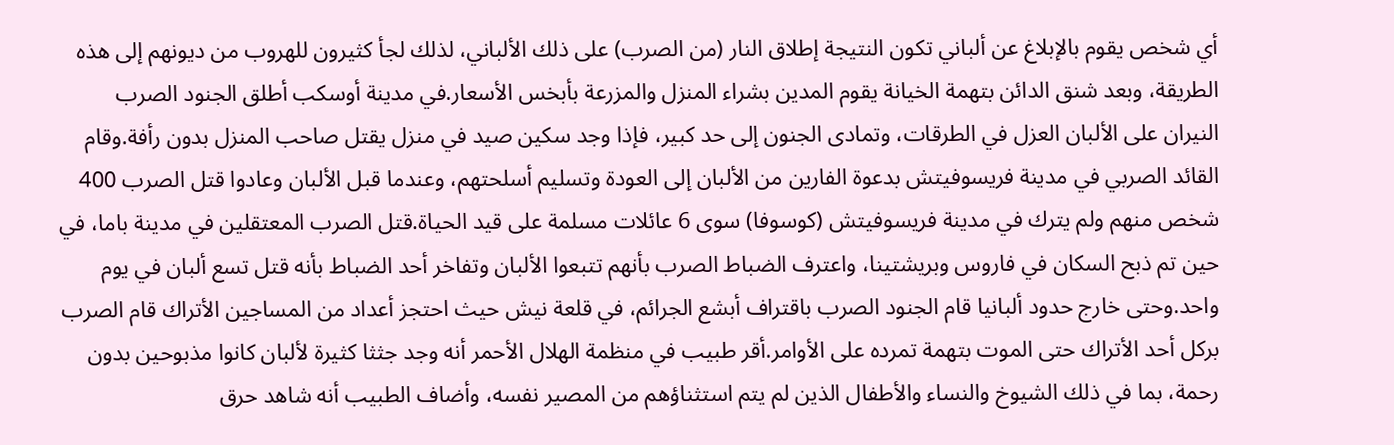أي شخص يقوم بالإبلاغ عن ألباني تكون النتيجة إطلاق النار (من الصرب) على ذلك الألباني، لذلك لجأ كثيرون للهروب من ديونهم إلى هذه الطريقة، وبعد شنق الدائن بتهمة الخيانة يقوم المدين بشراء المنزل والمزرعة بأبخس الأسعار.في مدينة أوسكب أطلق الجنود الصرب النيران على الألبان العزل في الطرقات، وتمادى الجنون إلى حد كبير، فإذا وجد سكين صيد في منزل يقتل صاحب المنزل بدون رأفة.وقام القائد الصربي في مدينة فريسوفيتش بدعوة الفارين من الألبان إلى العودة وتسليم أسلحتهم، وعندما قبل الألبان وعادوا قتل الصرب 400 شخص منهم ولم يترك في مدينة فريسوفيتش (كوسوفا) سوى 6 عائلات مسلمة على قيد الحياة.قتل الصرب المعتقلين في مدينة باما، في حين تم ذبح السكان في فاروس وبريشتينا، واعترف الضباط الصرب بأنهم تتبعوا الألبان وتفاخر أحد الضباط بأنه قتل تسع ألبان في يوم واحد.وحتى خارج حدود ألبانيا قام الجنود الصرب باقتراف أبشع الجرائم، في قلعة نيش حيث احتجز أعداد من المساجين الأتراك قام الصرب بركل أحد الأتراك حتى الموت بتهمة تمرده على الأوامر.أقر طبيب في منظمة الهلال الأحمر أنه وجد جثثا كثيرة لألبان كانوا مذبوحين بدون رحمة، بما في ذلك الشيوخ والنساء والأطفال الذين لم يتم استثناؤهم من المصير نفسه، وأضاف الطبيب أنه شاهد حرق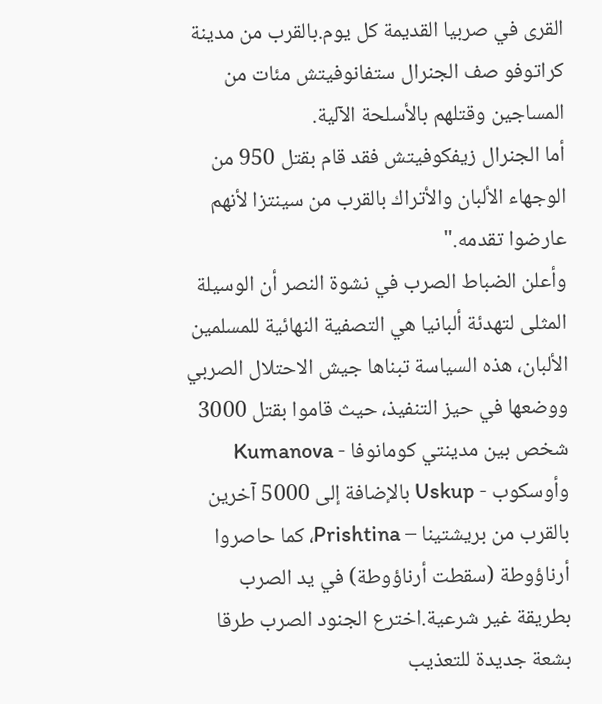القرى في صربيا القديمة كل يوم.بالقرب من مدينة كراتوفو صف الجنرال ستفانوفيتش مئات من المساجين وقتلهم بالأسلحة الآلية.
أما الجنرال زيفكوفيتش فقد قام بقتل 950 من الوجهاء الألبان والأتراك بالقرب من سينتزا لأنهم عارضوا تقدمه."
وأعلن الضباط الصرب في نشوة النصر أن الوسيلة المثلى لتهدئة ألبانيا هي التصفية النهائية للمسلمين الألبان، هذه السياسة تبناها جيش الاحتلال الصربي ووضعها في حيز التنفيذ، حيث قاموا بقتل 3000 شخص بين مدينتي كومانوفا - Kumanova وأوسكوب - Uskup بالإضافة إلى 5000 آخرين بالقرب من بريشتينا – Prishtina، كما حاصروا أرناؤوطة (سقطت أرناؤوطة) في يد الصرب بطريقة غير شرعية.اخترع الجنود الصرب طرقا بشعة جديدة للتعذيب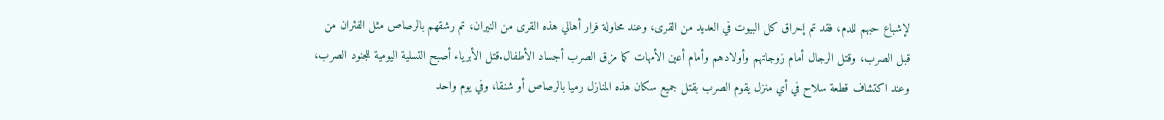لإشباع حبهم للدم، فقد تم إحراق كل البيوت في العديد من القرى، وعند محاولة فرار أهالي هذه القرى من النيران، تم رشقهم بالرصاص مثل الفئران من قبل الصرب، وقتل الرجال أمام زوجاتهم وأولادهم وأمام أعين الأمهات كما مزق الصرب أجساد الأطفال.قتل الأبرياء أصبح التسلية اليومية للجنود الصرب، وعند اكتشاف قطعة سلاح في أي منزل يقوم الصرب بقتل جميع سكان هذه المنازل رميا بالرصاص أو شنقا، وفي يوم واحد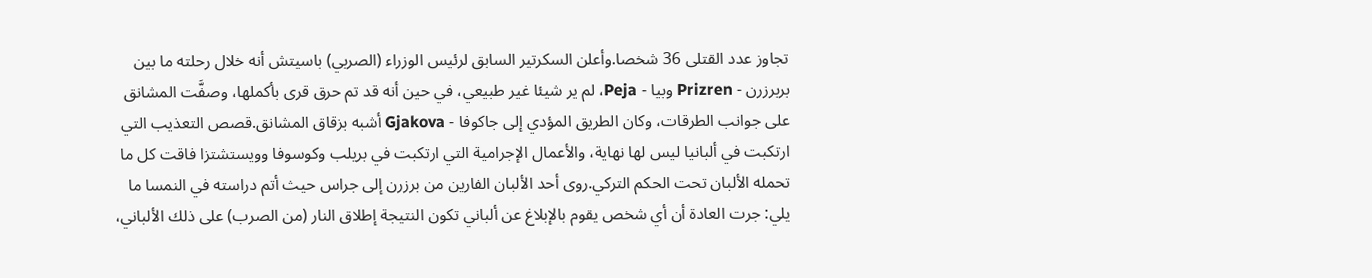تجاوز عدد القتلى 36 شخصا.وأعلن السكرتير السابق لرئيس الوزراء (الصربي) باسيتش أنه خلال رحلته ما بين بربرزرن - Prizren وبيا - Peja، لم ير شيئا غير طبيعي، في حين أنه قد تم حرق قرى بأكملها، وصفَّت المشانق على جوانب الطرقات، وكان الطريق المؤدي إلى جاكوفا - Gjakova أشبه بزقاق المشانق.قصص التعذيب التي ارتكبت في ألبانيا ليس لها نهاية، والأعمال الإجرامية التي ارتكبت في بريلب وكوسوفا وويستشتزا فاقت كل ما تحمله الألبان تحت الحكم التركي.روى أحد الألبان الفارين من برزرن إلى جراس حيث أتم دراسته في النمسا ما يلي: جرت العادة أن أي شخص يقوم بالإبلاغ عن ألباني تكون النتيجة إطلاق النار (من الصرب) على ذلك الألباني،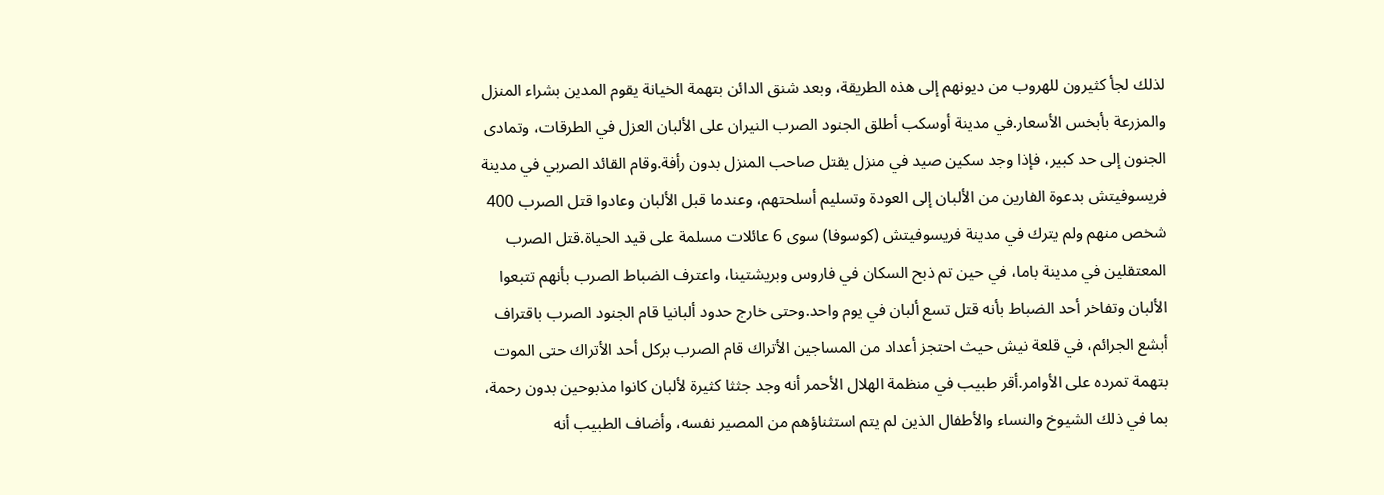لذلك لجأ كثيرون للهروب من ديونهم إلى هذه الطريقة، وبعد شنق الدائن بتهمة الخيانة يقوم المدين بشراء المنزل والمزرعة بأبخس الأسعار.في مدينة أوسكب أطلق الجنود الصرب النيران على الألبان العزل في الطرقات، وتمادى الجنون إلى حد كبير، فإذا وجد سكين صيد في منزل يقتل صاحب المنزل بدون رأفة.وقام القائد الصربي في مدينة فريسوفيتش بدعوة الفارين من الألبان إلى العودة وتسليم أسلحتهم، وعندما قبل الألبان وعادوا قتل الصرب 400 شخص منهم ولم يترك في مدينة فريسوفيتش (كوسوفا) سوى 6 عائلات مسلمة على قيد الحياة.قتل الصرب المعتقلين في مدينة باما، في حين تم ذبح السكان في فاروس وبريشتينا، واعترف الضباط الصرب بأنهم تتبعوا الألبان وتفاخر أحد الضباط بأنه قتل تسع ألبان في يوم واحد.وحتى خارج حدود ألبانيا قام الجنود الصرب باقتراف أبشع الجرائم، في قلعة نيش حيث احتجز أعداد من المساجين الأتراك قام الصرب بركل أحد الأتراك حتى الموت بتهمة تمرده على الأوامر.أقر طبيب في منظمة الهلال الأحمر أنه وجد جثثا كثيرة لألبان كانوا مذبوحين بدون رحمة، بما في ذلك الشيوخ والنساء والأطفال الذين لم يتم استثناؤهم من المصير نفسه، وأضاف الطبيب أنه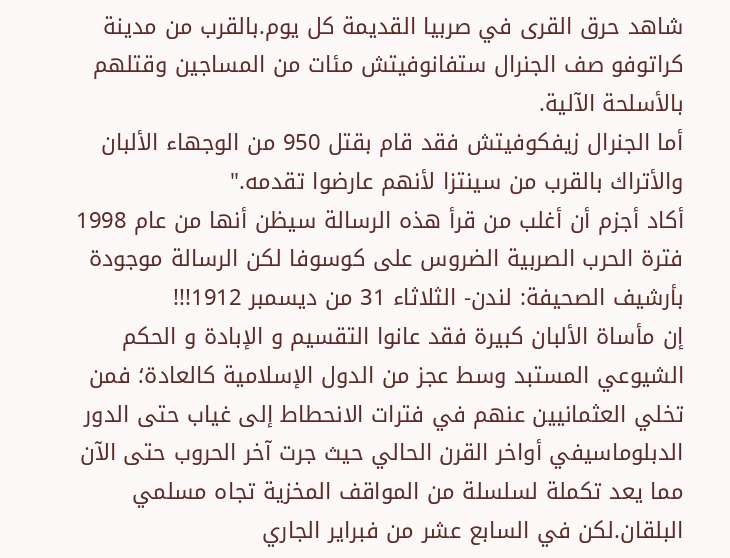شاهد حرق القرى في صربيا القديمة كل يوم.بالقرب من مدينة كراتوفو صف الجنرال ستفانوفيتش مئات من المساجين وقتلهم بالأسلحة الآلية.
أما الجنرال زيفكوفيتش فقد قام بقتل 950 من الوجهاء الألبان والأتراك بالقرب من سينتزا لأنهم عارضوا تقدمه."
أكاد أجزم أن أغلب من قرأ هذه الرسالة سيظن أنها من عام 1998 فترة الحرب الصربية الضروس على كوسوفا لكن الرسالة موجودة بأرشيف الصحيفة: لندن- الثلاثاء 31 من ديسمبر 1912!!!
إن مأساة الألبان كبيرة فقد عانوا التقسيم و الإبادة و الحكم الشيوعي المستبد وسط عجز من الدول الإسلامية كالعادة؛ فمن تخلي العثمانيين عنهم في فترات الانحطاط إلى غياب حتى الدور الدبلوماسيفي أواخر القرن الحالي حيث جرت آخر الحروب حتى الآن مما يعد تكملة لسلسلة من المواقف المخزية تجاه مسلمي البلقان.لكن في السابع عشر من فبراير الجاري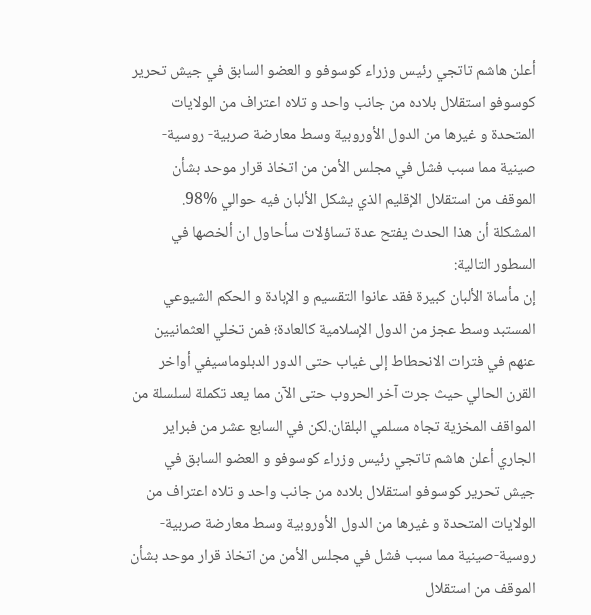أعلن هاشم تاتجي رئيس وزراء كوسوفو و العضو السابق في جيش تحرير كوسوفو استقلال بلاده من جانب واحد و تلاه اعتراف من الولايات المتحدة و غيرها من الدول الأوروبية وسط معارضة صربية- روسية-صينية مما سبب فشل في مجلس الأمن من اتخاذ قرار موحد بشأن الموقف من استقلال الإقليم الذي يشكل الألبان فيه حوالي %98.
المشكلة أن هذا الحدث يفتح عدة تساؤلات سأحاول ان ألخصها في السطور التالية:
إن مأساة الألبان كبيرة فقد عانوا التقسيم و الإبادة و الحكم الشيوعي المستبد وسط عجز من الدول الإسلامية كالعادة؛ فمن تخلي العثمانيين عنهم في فترات الانحطاط إلى غياب حتى الدور الدبلوماسيفي أواخر القرن الحالي حيث جرت آخر الحروب حتى الآن مما يعد تكملة لسلسلة من المواقف المخزية تجاه مسلمي البلقان.لكن في السابع عشر من فبراير الجاري أعلن هاشم تاتجي رئيس وزراء كوسوفو و العضو السابق في جيش تحرير كوسوفو استقلال بلاده من جانب واحد و تلاه اعتراف من الولايات المتحدة و غيرها من الدول الأوروبية وسط معارضة صربية- روسية-صينية مما سبب فشل في مجلس الأمن من اتخاذ قرار موحد بشأن الموقف من استقلال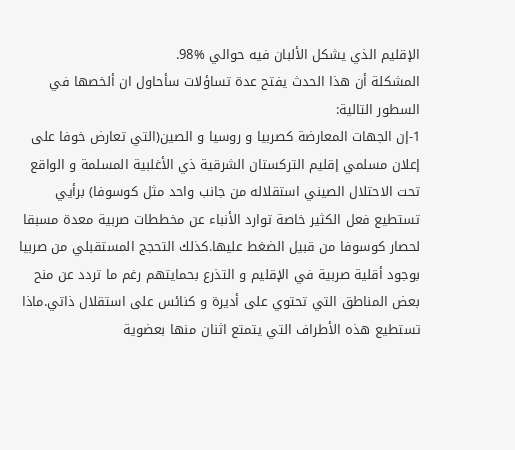الإقليم الذي يشكل الألبان فيه حوالي %98.
المشكلة أن هذا الحدث يفتح عدة تساؤلات سأحاول ان ألخصها في السطور التالية:
1-إن الجهات المعارضة كصربيا و روسيا و الصين(التي تعارض خوفا على إعلان مسلمي إقليم التركستان الشرقية ذي الأغلبية المسلمة و الواقع تحت الاحتلال الصيني استقلاله من جانب واحد مثل كوسوفا) برأيي تستطيع فعل الكثير خاصة توارد الأنباء عن مخططات صربية معدة مسبقا لحصار كوسوفا من قبيل الضغط عليها.كذلك التحجج المستقبلي من صربيا بوجود أقلية صربية في الإقليم و التذرع بحمايتهم رغم ما تردد عن منح بعض المناطق التي تحتوي على أديرة و كنائس على استقلال ذاتي.ماذا تستطيع هذه الأطراف التي يتمتع اثنان منها بعضوية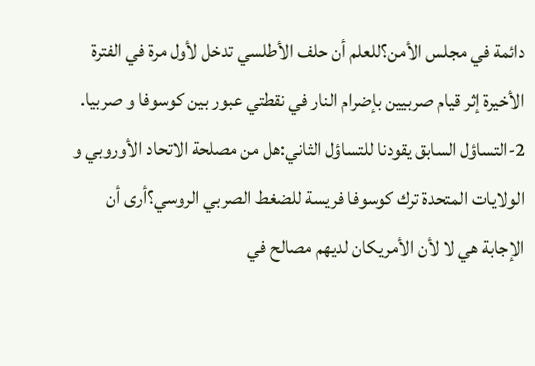دائمة في مجلس الأمن؟للعلم أن حلف الأطلسي تدخل لأول مرة في الفترة الأخيرة إثر قيام صربيين بإضرام النار في نقطتي عبور بين كوسوفا و صربيا.
2-التساؤل السابق يقودنا للتساؤل الثاني:هل من مصلحة الاتحاد الأوروبي و الولايات المتحدة ترك كوسوفا فريسة للضغط الصربي الروسي؟أرى أن الإجابة هي لا لأن الأمريكان لديهم مصالح في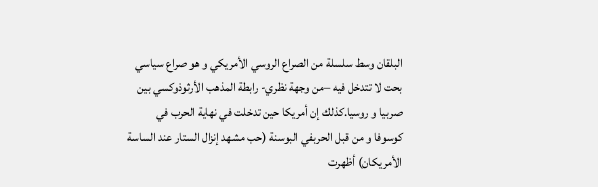البلقان وسط سلسلة من الصراع الروسي الأمريكي و هو صراع سياسي بحت لا تتدخل فيه –من وجهة نظري- رابطة المذهب الأرثوذوكسي بين صربيا و روسيا.كذلك إن أمريكا حين تدخلت في نهاية الحرب في كوسوفا و من قبل الحربفي البوسنة (حب مشهد إنزال الستار عند الساسة الأمريكان) أظهرت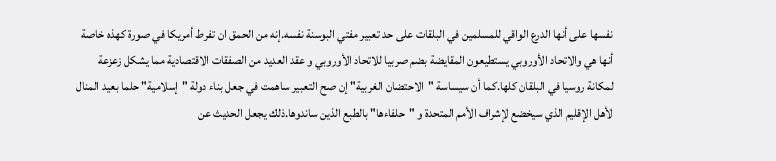نفسها على أنها الدرع الواقي للمسلمين في البلقات على حد تعبير مفتي البوسنة نفسه.إنه من الحمق ان تفرط أمريكا في صورة كهذه خاصة أنها هي والاتحاد الأوروبي يستطيعون المقايضة بضم صربيا للاتحاد الأوروبي و عقد العديد من الصفقات الاقتصادية مما يشكل زعزعة لمكانة روسيا في البلقان كلها.كما أن سيساسة "الاحتضان الغربية" إن صح التعبير ساهمت في جعل بناء دولة "إسلامية" حلما بعيد المنال لأهل الإقليم الذي سيخضع لإشراف الأمم المتحدة و "حلفاءها" بالطبع الذين ساندوها.ذلك يجعل الحديث عن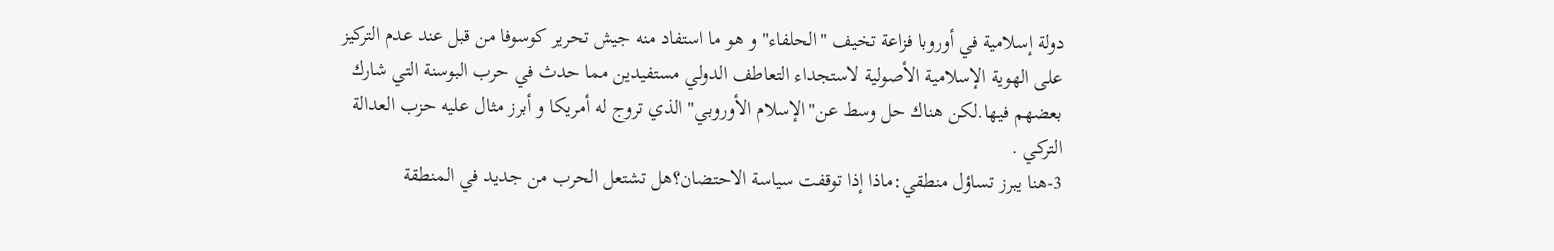دولة إسلامية في أوروبا فزاعة تخيف "الحلفاء" و هو ما استفاد منه جيش تحرير كوسوفا من قبل عند عدم التركيز على الهوية الإسلامية الأصولية لاستجداء التعاطف الدولي مستفيدين مما حدث في حرب البوسنة التي شارك بعضهم فيها.لكن هناك حل وسط عن"الإسلام الأوروبي" الذي تروج له أمريكا و أبرز مثال عليه حزب العدالة التركي .
3-هنا يبرز تساؤل منطقي:ماذا إذا توقفت سياسة الاحتضان؟هل تشتعل الحرب من جديد في المنطقة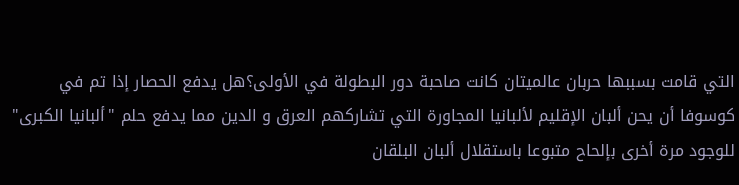التي قامت بسببها حربان عالميتان كانت صاحبة دور البطولة في الأولى؟هل يدفع الحصار إذا تم في كوسوفا أن يحن ألبان الإقليم لألبانيا المجاورة التي تشاركهم العرق و الدين مما يدفع حلم "ألبانيا الكبرى" للوجود مرة أخرى بإلحاح متبوعا باستقلال ألبان البلقان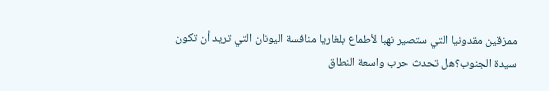ممزقين مقدونيا التي ستصير نهبا لأطماع بلغاريا منافسة اليونان التي تريد أن تكون سيدة الجنوب؟هل تحدث حرب واسعة النطاق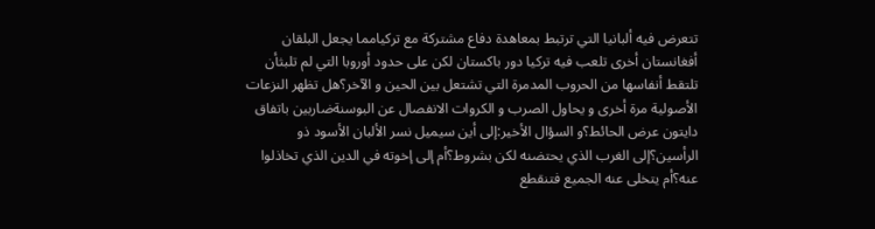تتعرض فيه ألبانيا التي ترتبط بمعاهدة دفاع مشتركة مع تركيامما يجعل البلقان أفغانستان أخرى تلعب فيه تركيا دور باكستان لكن على حدود أوروبا التي لم تلبثأن تلتقط أنفاسها من الحروب المدمرة التي تشتعل بين الحين و الآخر؟هل تظهر النزعات الأصولية مرة أخرى و يحاول الصرب و الكروات الانفصال عن البوسنةضاربين باتفاق دايتون عرض الحائط؟و السؤال الأخير:إلى أين سيميل نسر الألبان الأسود ذو الرأسين؟إلى الغرب الذي يحتضنه لكن بشروط؟أم إلى إخوته في الدين الذي تخاذلوا عنه؟أم يتخلى عنه الجميع فتنقطع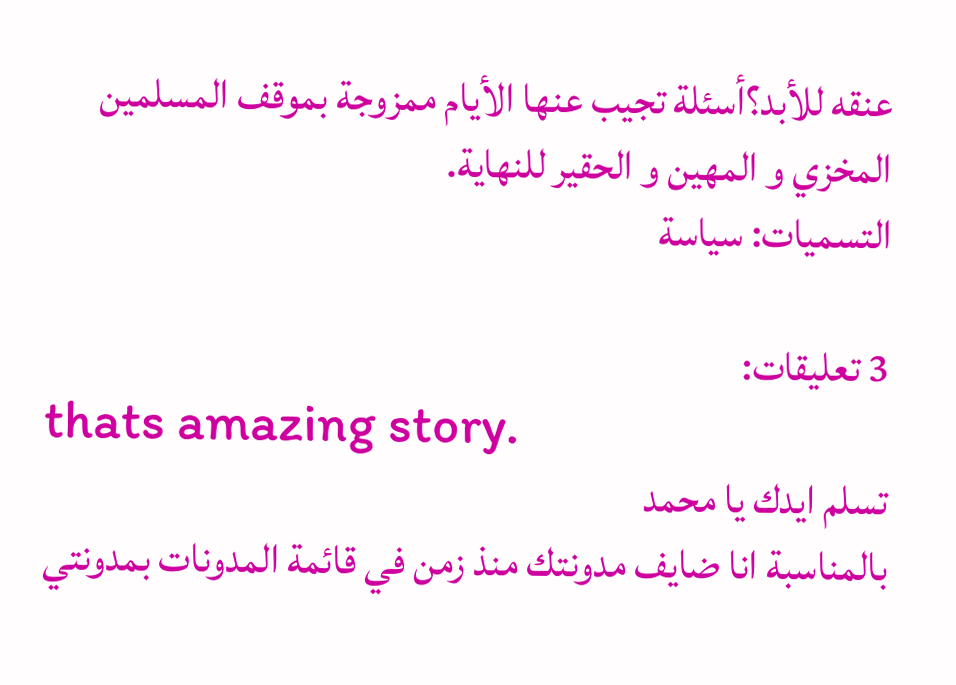عنقه للأبد؟أسئلة تجيب عنها الأيام ممزوجة بموقف المسلمين المخزي و المهين و الحقير للنهاية.
التسميات: سياسة

3 تعليقات:
thats amazing story.
تسلم ايدك يا محمد
بالمناسبة انا ضايف مدونتك منذ زمن في قائمة المدونات بمدونتي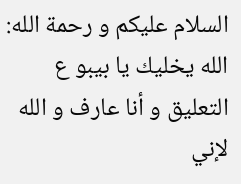السلام عليكم و رحمة الله:
الله يخليك يا بيبو ع التعليق و أنا عارف و الله لإني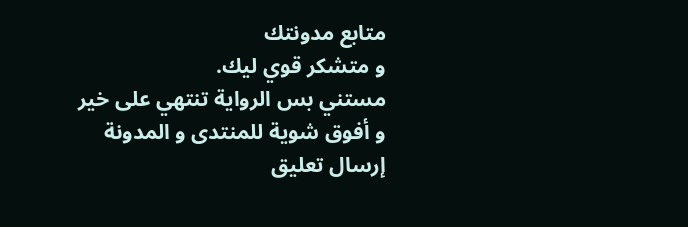متابع مدونتك
و متشكر قوي ليك.
مستني بس الرواية تنتهي على خير و أفوق شوية للمنتدى و المدونة
إرسال تعليق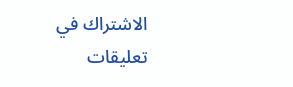الاشتراك في تعليقات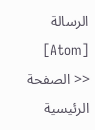الرسالة [Atom]
<< الصفحة الرئيسية